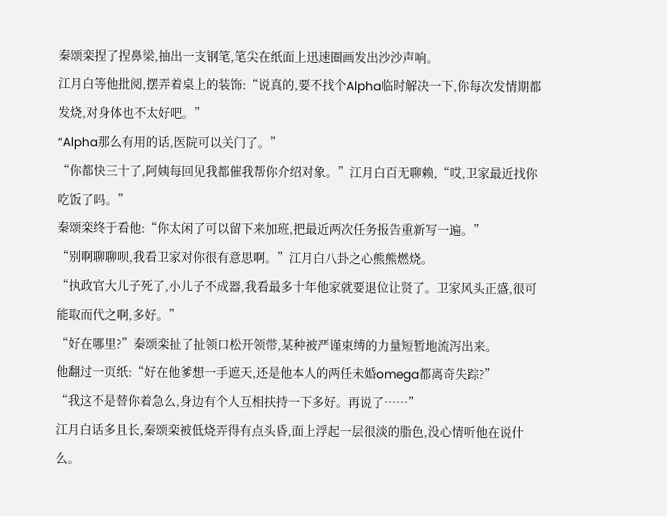秦颂栾捏了捏鼻梁,抽出一支钢笔,笔尖在纸面上迅速圈画发出沙沙声响。
江月白等他批阅,摆弄着桌上的装饰:“说真的,要不找个Alpha临时解决一下,你每次发情期都发烧,对身体也不太好吧。”
“Alpha那么有用的话,医院可以关门了。”
“你都快三十了,阿姨每回见我都催我帮你介绍对象。”江月白百无聊赖,“哎,卫家最近找你吃饭了吗。”
秦颂栾终于看他:“你太闲了可以留下来加班,把最近两次任务报告重新写一遍。”
“别啊聊聊呗,我看卫家对你很有意思啊。”江月白八卦之心熊熊燃烧。
“执政官大儿子死了,小儿子不成器,我看最多十年他家就要退位让贤了。卫家风头正盛,很可能取而代之啊,多好。”
“好在哪里?”秦颂栾扯了扯领口松开领带,某种被严谨束缚的力量短暂地流泻出来。
他翻过一页纸:“好在他爹想一手遮天,还是他本人的两任未婚omega都离奇失踪?”
“我这不是替你着急么,身边有个人互相扶持一下多好。再说了……”
江月白话多且长,秦颂栾被低烧弄得有点头昏,面上浮起一层很淡的脂色,没心情听他在说什么。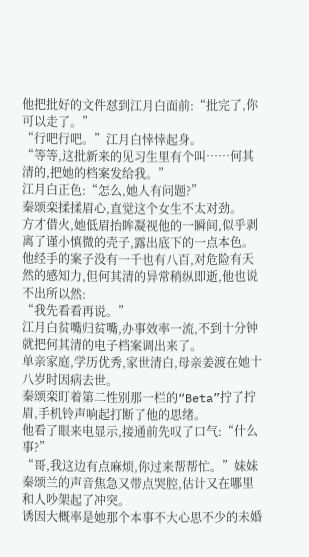他把批好的文件怼到江月白面前:“批完了,你可以走了。”
“行吧行吧。”江月白悻悻起身。
“等等,这批新来的见习生里有个叫……何其清的,把她的档案发给我。”
江月白正色:“怎么,她人有问题?”
秦颂栾揉揉眉心,直觉这个女生不太对劲。
方才借火,她低眉抬眸凝视他的一瞬间,似乎剥离了谨小慎微的壳子,露出底下的一点本色。
他经手的案子没有一千也有八百,对危险有天然的感知力,但何其清的异常稍纵即逝,他也说不出所以然:
“我先看看再说。”
江月白贫嘴归贫嘴,办事效率一流,不到十分钟就把何其清的电子档案调出来了。
单亲家庭,学历优秀,家世清白,母亲姜渡在她十八岁时因病去世。
秦颂栾盯着第二性别那一栏的“Beta”拧了拧眉,手机铃声响起打断了他的思绪。
他看了眼来电显示,接通前先叹了口气:“什么事?”
“哥,我这边有点麻烦,你过来帮帮忙。”妹妹秦颂兰的声音焦急又带点哭腔,估计又在哪里和人吵架起了冲突。
诱因大概率是她那个本事不大心思不少的未婚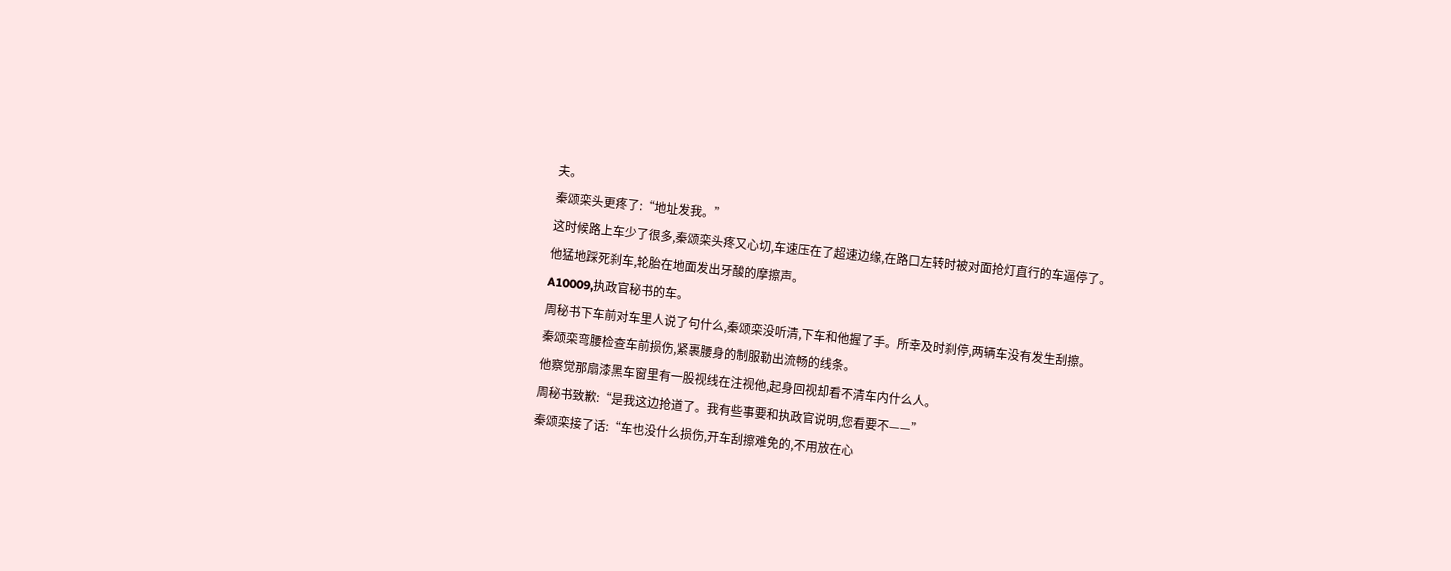夫。
秦颂栾头更疼了:“地址发我。”
这时候路上车少了很多,秦颂栾头疼又心切,车速压在了超速边缘,在路口左转时被对面抢灯直行的车逼停了。
他猛地踩死刹车,轮胎在地面发出牙酸的摩擦声。
A10009,执政官秘书的车。
周秘书下车前对车里人说了句什么,秦颂栾没听清,下车和他握了手。所幸及时刹停,两辆车没有发生刮擦。
秦颂栾弯腰检查车前损伤,紧裹腰身的制服勒出流畅的线条。
他察觉那扇漆黑车窗里有一股视线在注视他,起身回视却看不清车内什么人。
周秘书致歉:“是我这边抢道了。我有些事要和执政官说明,您看要不——”
秦颂栾接了话:“车也没什么损伤,开车刮擦难免的,不用放在心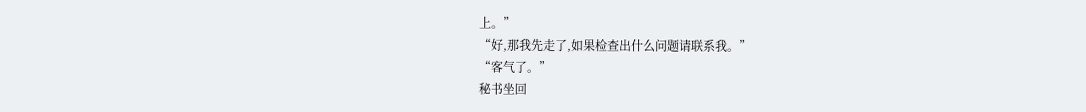上。”
“好,那我先走了,如果检查出什么问题请联系我。”
“客气了。”
秘书坐回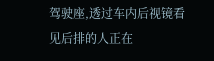驾驶座,透过车内后视镜看见后排的人正在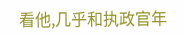看他,几乎和执政官年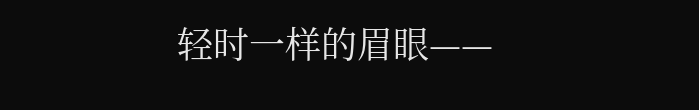轻时一样的眉眼——